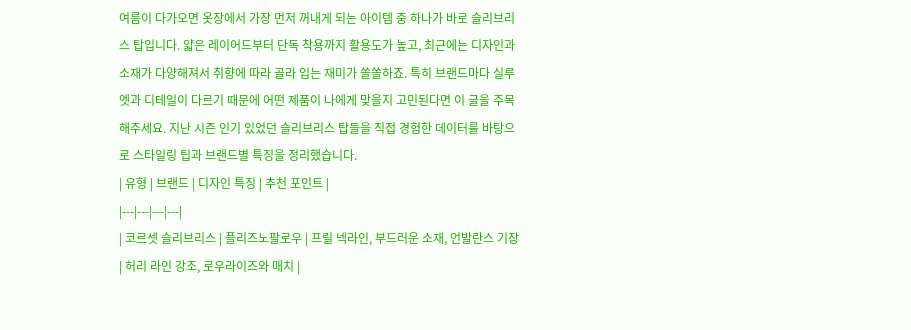여름이 다가오면 옷장에서 가장 먼저 꺼내게 되는 아이템 중 하나가 바로 슬리브리스 탑입니다. 얇은 레이어드부터 단독 착용까지 활용도가 높고, 최근에는 디자인과 소재가 다양해져서 취향에 따라 골라 입는 재미가 쏠쏠하죠. 특히 브랜드마다 실루엣과 디테일이 다르기 때문에 어떤 제품이 나에게 맞을지 고민된다면 이 글을 주목해주세요. 지난 시즌 인기 있었던 슬리브리스 탑들을 직접 경험한 데이터를 바탕으로 스타일링 팁과 브랜드별 특징을 정리했습니다.
| 유형 | 브랜드 | 디자인 특징 | 추천 포인트 |
|---|---|---|---|
| 코르셋 슬리브리스 | 플리즈노팔로우 | 프릴 넥라인, 부드러운 소재, 언발란스 기장 | 허리 라인 강조, 로우라이즈와 매치 |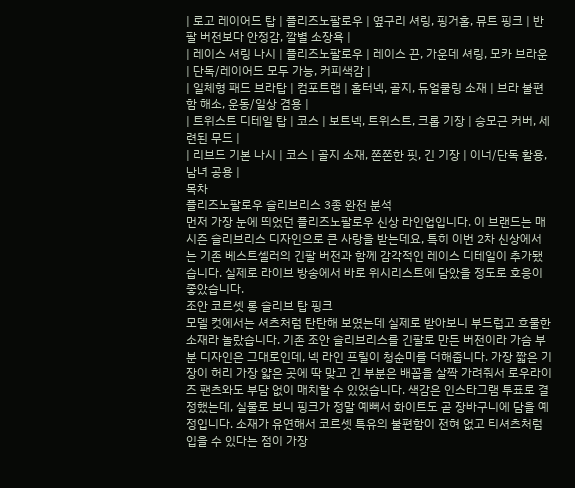| 로고 레이어드 탑 | 플리즈노팔로우 | 옆구리 셔링, 핑거홀, 뮤트 핑크 | 반팔 버전보다 안정감, 깔별 소장욕 |
| 레이스 셔링 나시 | 플리즈노팔로우 | 레이스 끈, 가운데 셔링, 모카 브라운 | 단독/레이어드 모두 가능, 커피색감 |
| 일체형 패드 브라탑 | 컴포트랩 | 홀터넥, 골지, 듀얼쿨링 소재 | 브라 불편함 해소, 운동/일상 겸용 |
| 트위스트 디테일 탑 | 코스 | 보트넥, 트위스트, 크롭 기장 | 승모근 커버, 세련된 무드 |
| 리브드 기본 나시 | 코스 | 골지 소재, 쫀쫀한 핏, 긴 기장 | 이너/단독 활용, 남녀 공용 |
목차
플리즈노팔로우 슬리브리스 3종 완전 분석
먼저 가장 눈에 띄었던 플리즈노팔로우 신상 라인업입니다. 이 브랜드는 매 시즌 슬리브리스 디자인으로 큰 사랑을 받는데요, 특히 이번 2차 신상에서는 기존 베스트셀러의 긴팔 버전과 함께 감각적인 레이스 디테일이 추가됐습니다. 실제로 라이브 방송에서 바로 위시리스트에 담았을 정도로 호응이 좋았습니다.
조안 코르셋 롱 슬리브 탑 핑크
모델 컷에서는 셔츠처럼 탄탄해 보였는데 실제로 받아보니 부드럽고 흐물한 소재라 놀랐습니다. 기존 조안 슬리브리스를 긴팔로 만든 버전이라 가슴 부분 디자인은 그대로인데, 넥 라인 프릴이 청순미를 더해줍니다. 가장 짧은 기장이 허리 가장 얇은 곳에 딱 맞고 긴 부분은 배꼽을 살짝 가려줘서 로우라이즈 팬츠와도 부담 없이 매치할 수 있었습니다. 색감은 인스타그램 투표로 결정했는데, 실물로 보니 핑크가 정말 예뻐서 화이트도 곧 장바구니에 담을 예정입니다. 소재가 유연해서 코르셋 특유의 불편함이 전혀 없고 티셔츠처럼 입을 수 있다는 점이 가장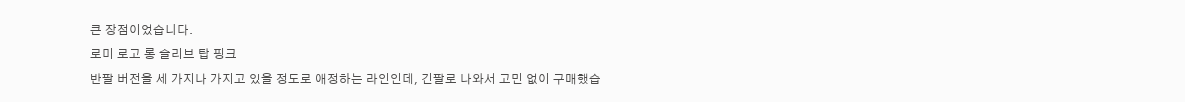큰 장점이었습니다.
로미 로고 롱 슬리브 탑 핑크
반팔 버전을 세 가지나 가지고 있을 정도로 애정하는 라인인데, 긴팔로 나와서 고민 없이 구매했습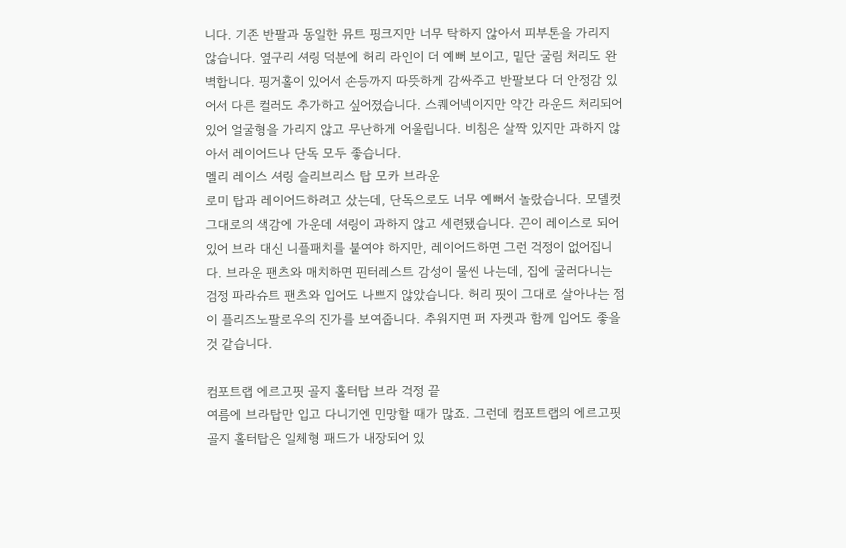니다. 기존 반팔과 동일한 뮤트 핑크지만 너무 탁하지 않아서 피부톤을 가리지 않습니다. 옆구리 셔링 덕분에 허리 라인이 더 예뻐 보이고, 밑단 굴림 처리도 완벽합니다. 핑거홀이 있어서 손등까지 따뜻하게 감싸주고 반팔보다 더 안정감 있어서 다른 컬러도 추가하고 싶어졌습니다. 스퀘어넥이지만 약간 라운드 처리되어 있어 얼굴형을 가리지 않고 무난하게 어울립니다. 비침은 살짝 있지만 과하지 않아서 레이어드나 단독 모두 좋습니다.
멜리 레이스 셔링 슬리브리스 탑 모카 브라운
로미 탑과 레이어드하려고 샀는데, 단독으로도 너무 예뻐서 놀랐습니다. 모델컷 그대로의 색감에 가운데 셔링이 과하지 않고 세련됐습니다. 끈이 레이스로 되어 있어 브라 대신 니플패치를 붙여야 하지만, 레이어드하면 그런 걱정이 없어집니다. 브라운 팬츠와 매치하면 핀터레스트 감성이 물씬 나는데, 집에 굴러다니는 검정 파라슈트 팬츠와 입어도 나쁘지 않았습니다. 허리 핏이 그대로 살아나는 점이 플리즈노팔로우의 진가를 보여줍니다. 추워지면 퍼 자켓과 함께 입어도 좋을 것 같습니다.

컴포트랩 에르고핏 골지 홀터탑 브라 걱정 끝
여름에 브라탑만 입고 다니기엔 민망할 때가 많죠. 그런데 컴포트랩의 에르고핏 골지 홀터탑은 일체형 패드가 내장되어 있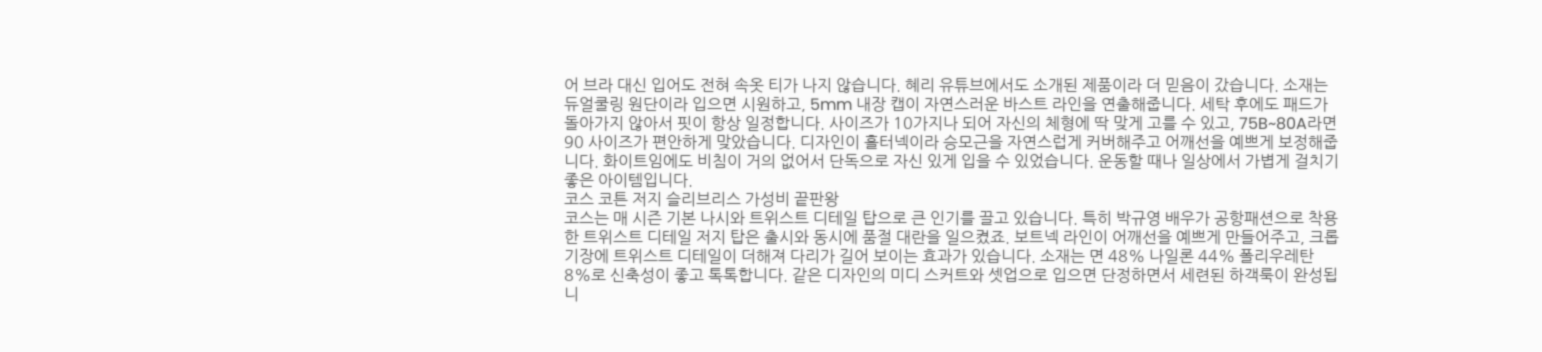어 브라 대신 입어도 전혀 속옷 티가 나지 않습니다. 혜리 유튜브에서도 소개된 제품이라 더 믿음이 갔습니다. 소재는 듀얼쿨링 원단이라 입으면 시원하고, 5mm 내장 캡이 자연스러운 바스트 라인을 연출해줍니다. 세탁 후에도 패드가 돌아가지 않아서 핏이 항상 일정합니다. 사이즈가 10가지나 되어 자신의 체형에 딱 맞게 고를 수 있고, 75B~80A라면 90 사이즈가 편안하게 맞았습니다. 디자인이 홀터넥이라 승모근을 자연스럽게 커버해주고 어깨선을 예쁘게 보정해줍니다. 화이트임에도 비침이 거의 없어서 단독으로 자신 있게 입을 수 있었습니다. 운동할 때나 일상에서 가볍게 걸치기 좋은 아이템입니다.
코스 코튼 저지 슬리브리스 가성비 끝판왕
코스는 매 시즌 기본 나시와 트위스트 디테일 탑으로 큰 인기를 끌고 있습니다. 특히 박규영 배우가 공항패션으로 착용한 트위스트 디테일 저지 탑은 출시와 동시에 품절 대란을 일으켰죠. 보트넥 라인이 어깨선을 예쁘게 만들어주고, 크롭 기장에 트위스트 디테일이 더해져 다리가 길어 보이는 효과가 있습니다. 소재는 면 48% 나일론 44% 폴리우레탄 8%로 신축성이 좋고 톡톡합니다. 같은 디자인의 미디 스커트와 셋업으로 입으면 단정하면서 세련된 하객룩이 완성됩니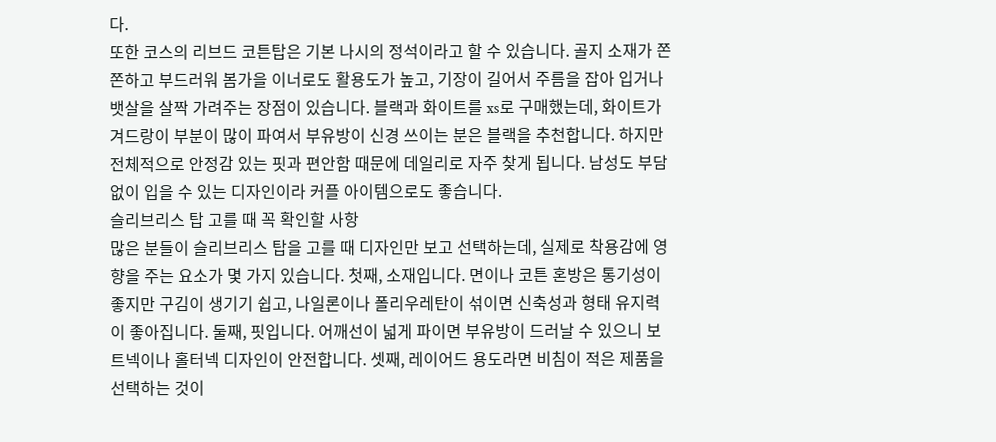다.
또한 코스의 리브드 코튼탑은 기본 나시의 정석이라고 할 수 있습니다. 골지 소재가 쫀쫀하고 부드러워 봄가을 이너로도 활용도가 높고, 기장이 길어서 주름을 잡아 입거나 뱃살을 살짝 가려주는 장점이 있습니다. 블랙과 화이트를 xs로 구매했는데, 화이트가 겨드랑이 부분이 많이 파여서 부유방이 신경 쓰이는 분은 블랙을 추천합니다. 하지만 전체적으로 안정감 있는 핏과 편안함 때문에 데일리로 자주 찾게 됩니다. 남성도 부담 없이 입을 수 있는 디자인이라 커플 아이템으로도 좋습니다.
슬리브리스 탑 고를 때 꼭 확인할 사항
많은 분들이 슬리브리스 탑을 고를 때 디자인만 보고 선택하는데, 실제로 착용감에 영향을 주는 요소가 몇 가지 있습니다. 첫째, 소재입니다. 면이나 코튼 혼방은 통기성이 좋지만 구김이 생기기 쉽고, 나일론이나 폴리우레탄이 섞이면 신축성과 형태 유지력이 좋아집니다. 둘째, 핏입니다. 어깨선이 넓게 파이면 부유방이 드러날 수 있으니 보트넥이나 홀터넥 디자인이 안전합니다. 셋째, 레이어드 용도라면 비침이 적은 제품을 선택하는 것이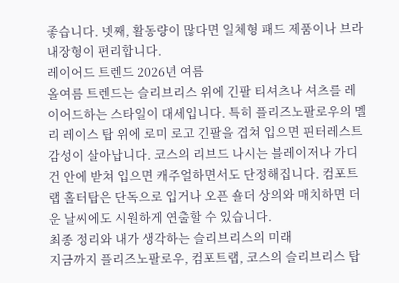좋습니다. 넷째, 활동량이 많다면 일체형 패드 제품이나 브라 내장형이 편리합니다.
레이어드 트렌드 2026년 여름
올여름 트렌드는 슬리브리스 위에 긴팔 티셔츠나 셔츠를 레이어드하는 스타일이 대세입니다. 특히 플리즈노팔로우의 멜리 레이스 탑 위에 로미 로고 긴팔을 겹쳐 입으면 핀터레스트 감성이 살아납니다. 코스의 리브드 나시는 블레이저나 가디건 안에 받쳐 입으면 캐주얼하면서도 단정해집니다. 컴포트랩 홀터탑은 단독으로 입거나 오픈 숄더 상의와 매치하면 더운 날씨에도 시원하게 연출할 수 있습니다.
최종 정리와 내가 생각하는 슬리브리스의 미래
지금까지 플리즈노팔로우, 컴포트랩, 코스의 슬리브리스 탑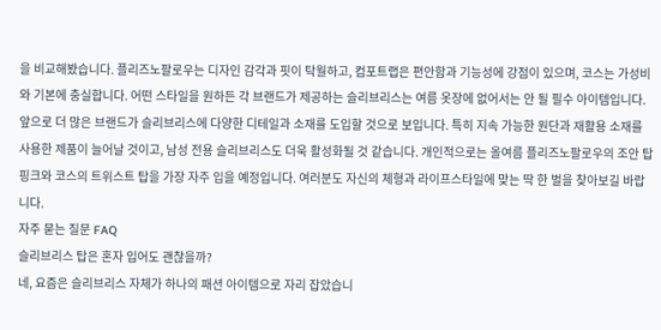을 비교해봤습니다. 플리즈노팔로우는 디자인 감각과 핏이 탁월하고, 컴포트랩은 편안함과 기능성에 강점이 있으며, 코스는 가성비와 기본에 충실합니다. 어떤 스타일을 원하든 각 브랜드가 제공하는 슬리브리스는 여름 옷장에 없어서는 안 될 필수 아이템입니다. 앞으로 더 많은 브랜드가 슬리브리스에 다양한 디테일과 소재를 도입할 것으로 보입니다. 특히 지속 가능한 원단과 재활용 소재를 사용한 제품이 늘어날 것이고, 남성 전용 슬리브리스도 더욱 활성화될 것 같습니다. 개인적으로는 올여름 플리즈노팔로우의 조안 탑 핑크와 코스의 트위스트 탑을 가장 자주 입을 예정입니다. 여러분도 자신의 체형과 라이프스타일에 맞는 딱 한 벌을 찾아보길 바랍니다.
자주 묻는 질문 FAQ
슬리브리스 탑은 혼자 입어도 괜찮을까?
네, 요즘은 슬리브리스 자체가 하나의 패션 아이템으로 자리 잡았습니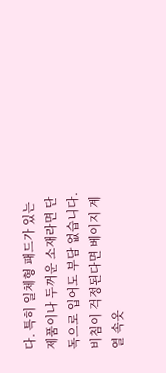다. 특히 일체형 패드가 있는 제품이나 두꺼운 소재라면 단독으로 입어도 부담 없습니다. 비침이 걱정된다면 베이지 계열 속옷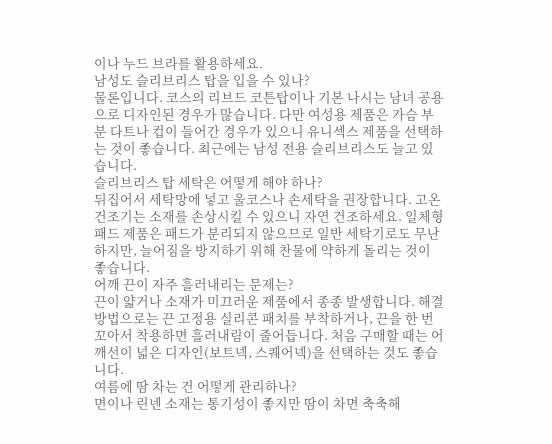이나 누드 브라를 활용하세요.
남성도 슬리브리스 탑을 입을 수 있나?
물론입니다. 코스의 리브드 코튼탑이나 기본 나시는 남녀 공용으로 디자인된 경우가 많습니다. 다만 여성용 제품은 가슴 부분 다트나 컵이 들어간 경우가 있으니 유니섹스 제품을 선택하는 것이 좋습니다. 최근에는 남성 전용 슬리브리스도 늘고 있습니다.
슬리브리스 탑 세탁은 어떻게 해야 하나?
뒤집어서 세탁망에 넣고 울코스나 손세탁을 권장합니다. 고온 건조기는 소재를 손상시킬 수 있으니 자연 건조하세요. 일체형 패드 제품은 패드가 분리되지 않으므로 일반 세탁기로도 무난하지만, 늘어짐을 방지하기 위해 찬물에 약하게 돌리는 것이 좋습니다.
어깨 끈이 자주 흘러내리는 문제는?
끈이 얇거나 소재가 미끄러운 제품에서 종종 발생합니다. 해결 방법으로는 끈 고정용 실리콘 패치를 부착하거나, 끈을 한 번 꼬아서 착용하면 흘러내림이 줄어듭니다. 처음 구매할 때는 어깨선이 넓은 디자인(보트넥, 스퀘어넥)을 선택하는 것도 좋습니다.
여름에 땀 차는 건 어떻게 관리하나?
면이나 린넨 소재는 통기성이 좋지만 땀이 차면 축축해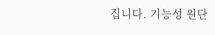집니다. 기능성 원단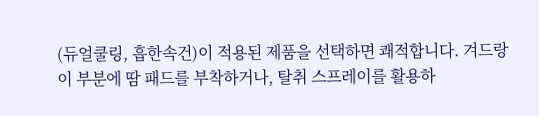(듀얼쿨링, 흡한속건)이 적용된 제품을 선택하면 쾌적합니다. 겨드랑이 부분에 땀 패드를 부착하거나, 탈취 스프레이를 활용하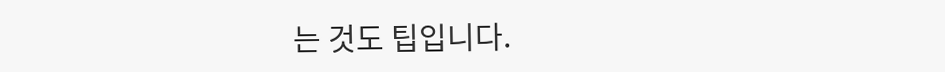는 것도 팁입니다.